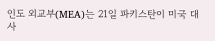인도 외교부(MEA)는 21일 파키스탄이 미국 대사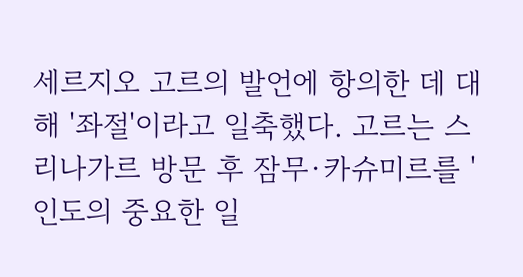세르지오 고르의 발언에 항의한 데 대해 '좌절'이라고 일축했다. 고르는 스리나가르 방문 후 잠무·카슈미르를 '인도의 중요한 일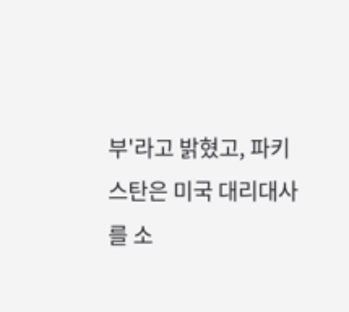부'라고 밝혔고, 파키스탄은 미국 대리대사를 소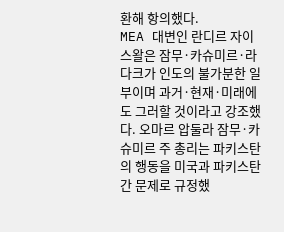환해 항의했다.
MEA 대변인 란디르 자이스왈은 잠무·카슈미르·라다크가 인도의 불가분한 일부이며 과거·현재·미래에도 그러할 것이라고 강조했다. 오마르 압둘라 잠무·카슈미르 주 총리는 파키스탄의 행동을 미국과 파키스탄 간 문제로 규정했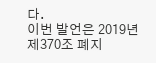다.
이번 발언은 2019년 제370조 폐지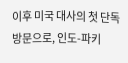이후 미국 대사의 첫 단독 방문으로, 인도-파키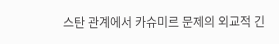스탄 관계에서 카슈미르 문제의 외교적 긴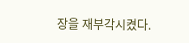장을 재부각시켰다.